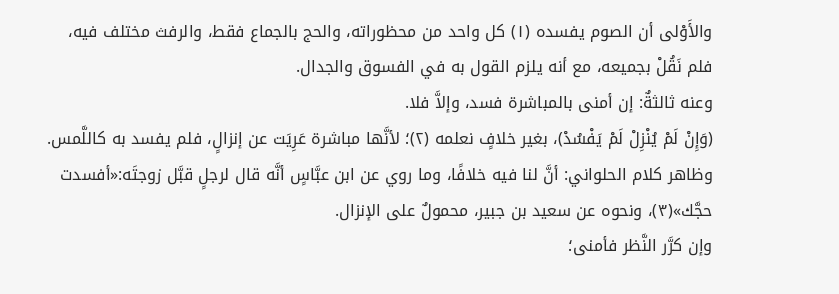والأَوْلى أن الصوم يفسده (١) كل واحد من محظوراته، والحج بالجماع فقط، والرفث مختلف فيه، فلم نَقُلْ بجميعه، مع أنه يلزم القول به في الفسوق والجدال.
وعنه ثالثةٌ: إن أمنى بالمباشرة فسد، وإلاَّ فلا.
(وَإِنْ لَمْ يُنْزِلْ لَمْ يَفْسُدْ)، بغير خلافٍ نعلمه (٢)؛ لأنَّها مباشرة عَرِيَت عن إنزالٍ، فلم يفسد به كاللَّمس.
وظاهر كلام الحلواني: أنَّ لنا فيه خلافًا، وما روي عن ابن عبَّاسٍ أنَّه قال لرجلٍ قبَّل زوجتَه:«أفسدت حجَّك»(٣)، ونحوه عن سعيد بن جبير، محمولٌ على الإنزال.
وإن كرَّر النَّظر فأمنى؛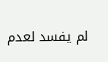لم يفسد لعدم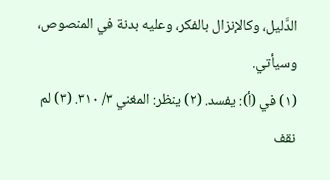الدَّليل، وكالإنزال بالفكر، وعليه بدنة في المنصوص، وسيأتي.
(١) في (أ): يفسد. (٢) ينظر: المغني ٣/ ٣١٠. (٣) لم نقف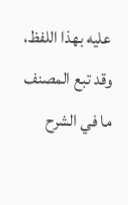عليه بهذا اللفظ، وقد تبع المصنف ما في الشرح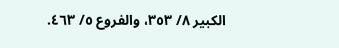الكبير ٨/ ٣٥٣، والفروع ٥/ ٤٦٣.